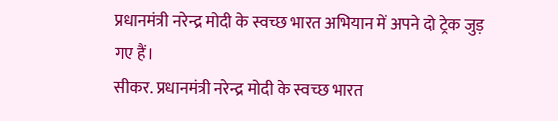प्रधानमंत्री नरेन्द्र मोदी के स्वच्छ भारत अभियान में अपने दो ट्रेक जुड़ गए हैं।
सीकर. प्रधानमंत्री नरेन्द्र मोदी के स्वच्छ भारत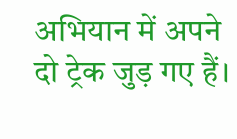अभियान में अपने दो ट्रेक जुड़ गए हैं।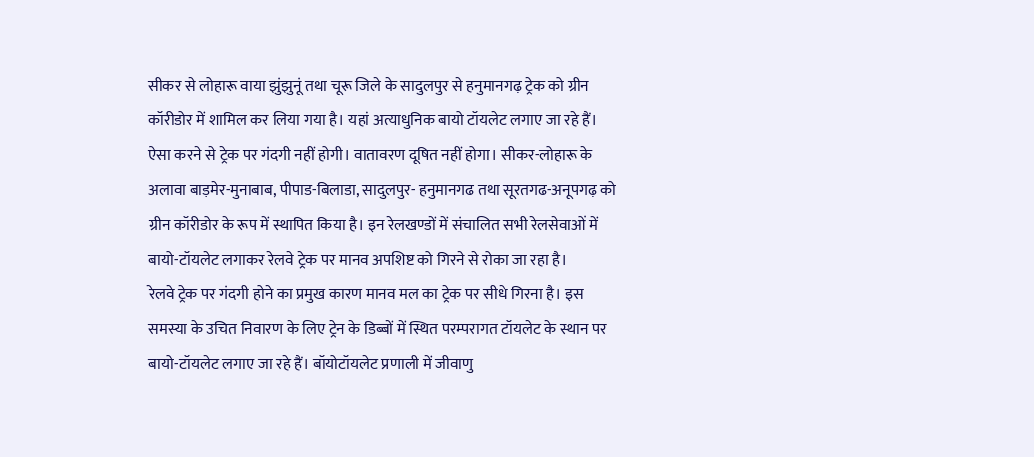सीकर से लोहारू वाया झुंझुनूं तथा चूरू जिले के सादुलपुर से हनुमानगढ़ ट्रेक को ग्रीन कॉरीडोर में शामिल कर लिया गया है। यहां अत्याधुनिक बायो टॉयलेट लगाए जा रहे हैं। ऐसा करने से ट्रेक पर गंदगी नहीं होगी। वातावरण दूषित नहीं होगा। सीकर-लोहारू के अलावा बाड़मेर-मुनाबाब, पीपाड-बिलाडा, सादुलपुर- हनुमानगढ तथा सूरतगढ-अनूपगढ़ को ग्रीन कॉरीडोर के रूप में स्थापित किया है। इन रेलखण्डों में संचालित सभी रेलसेवाओं में बायो-टॉयलेट लगाकर रेलवे ट्रेक पर मानव अपशिष्ट को गिरने से रोका जा रहा है।
रेलवे ट्रेक पर गंदगी होने का प्रमुख कारण मानव मल का ट्रेक पर सीधे गिरना है। इस समस्या के उचित निवारण के लिए ट्रेन के डिब्बों में स्थित परम्परागत टॉयलेट के स्थान पर बायो-टॉयलेट लगाए जा रहे हैं। बॉयोटॉयलेट प्रणाली में जीवाणु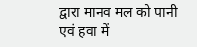द्वारा मानव मल को पानी एवं हवा में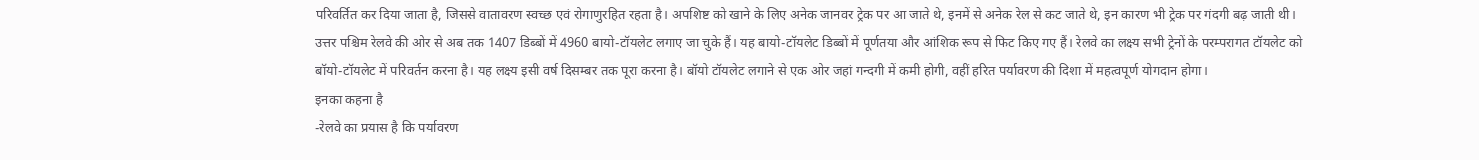परिवर्तित कर दिया जाता है, जिससे वातावरण स्वच्छ एवं रोगाणुरहित रहता है। अपशिष्ट को खाने के लिए अनेक जानवर ट्रेक पर आ जाते थे, इनमें से अनेक रेल से कट जाते थे, इन कारण भी ट्रेक पर गंदगी बढ़ जाती थी।
उत्तर पश्चिम रेलवे की ओर से अब तक 1407 डिब्बों में 4960 बायो-टॉयलेट लगाए जा चुके हैं। यह बायो-टॉयलेट डिब्बों में पूर्णतया और आंशिक रूप से फिट किए गए हैं। रेलवे का लक्ष्य सभी ट्रेनों के परम्परागत टॉयलेट को बॉयो-टॉयलेट में परिवर्तन करना है। यह लक्ष्य इसी वर्ष दिसम्बर तक पूरा करना है। बॉयो टॉयलेट लगाने से एक ओर जहां गन्दगी में कमी होगी, वहीं हरित पर्यावरण की दिशा में महत्वपूर्ण योगदान होगा।
इनका कहना है
-रेलवे का प्रयास है कि पर्यावरण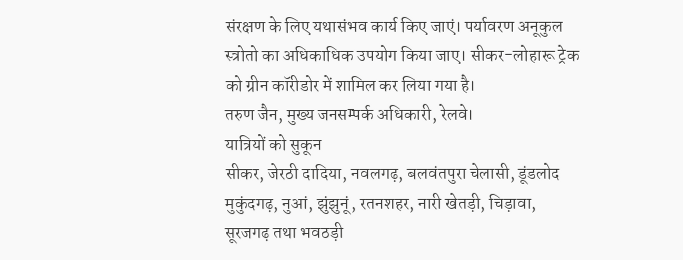संरक्षण के लिए यथासंभव कार्य किए जाएं। पर्यावरण अनूकुल स्त्रोतो का अधिकाधिक उपयोग किया जाए। सीकर-लोहारू ट्रेक को ग्रीन कॉरीडोर में शामिल कर लिया गया है।
तरुण जैन, मुख्य जनसम्पर्क अधिकारी, रेलवे।
यात्रियों को सुकून
सीकर, जेरठी दादिया, नवलगढ़, बलवंतपुरा चेलासी, डूंडलोद मुकुंदगढ़, नुआं, झुंझुनूं, रतनशहर, नारी खेतड़ी, चिड़ावा, सूरजगढ़ तथा भवठड़ी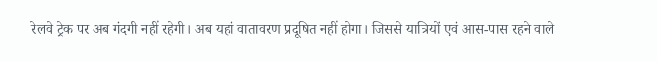रेलवे ट्रेक पर अब गंदगी नहीं रहेगी। अब यहां वातावरण प्रदूषित नहीं होगा। जिससे यात्रियों एवं आस-पास रहने वाले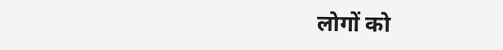लोगों को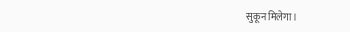सुकून मिलेगा।